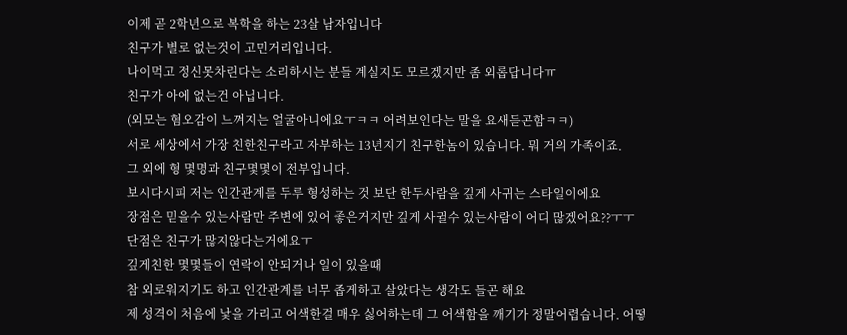이제 곧 2학년으로 복학을 하는 23살 남자입니다
친구가 별로 없는것이 고민거리입니다.
나이먹고 정신못차린다는 소리하시는 분들 계실지도 모르겠지만 좀 외롭답니다ㅠ
친구가 아에 없는건 아닙니다.
(외모는 혐오감이 느껴지는 얼굴아니에요ㅜㅋㅋ 어려보인다는 말을 요새듣곤함ㅋㅋ)
서로 세상에서 가장 친한친구라고 자부하는 13년지기 친구한놈이 있습니다. 뭐 거의 가족이죠.
그 외에 형 몇명과 친구몇몇이 전부입니다.
보시다시피 저는 인간관계를 두루 형성하는 것 보단 한두사람을 깊게 사귀는 스타일이에요
장점은 믿을수 있는사람만 주변에 있어 좋은거지만 깊게 사귈수 있는사람이 어디 많겠어요??ㅜㅜ
단점은 친구가 많지않다는거에요ㅜ
깊게친한 몇몇들이 연락이 안되거나 일이 있을때
참 외로워지기도 하고 인간관계를 너무 좁게하고 살았다는 생각도 들곤 해요
제 성격이 처음에 낯을 가리고 어색한걸 매우 싫어하는데 그 어색함을 깨기가 정말어렵습니다. 어떻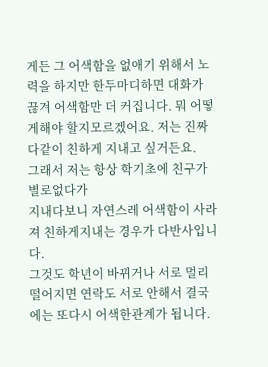게든 그 어색함을 없애기 위해서 노력을 하지만 한두마디하면 대화가 끊겨 어색함만 더 커집니다. 뭐 어떻게해야 할지모르겠어요. 저는 진짜 다같이 친하게 지내고 싶거든요.
그래서 저는 항상 학기초에 친구가 별로없다가
지내다보니 자연스레 어색함이 사라져 친하게지내는 경우가 다반사입니다.
그것도 학년이 바뀌거나 서로 멀리떨어지면 연락도 서로 안해서 결국에는 또다시 어색한관계가 됩니다.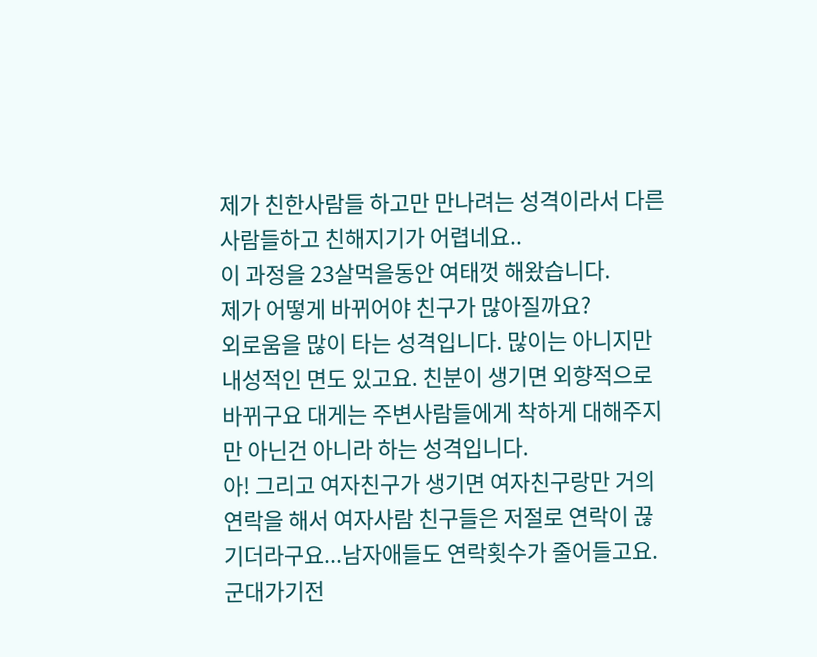제가 친한사람들 하고만 만나려는 성격이라서 다른 사람들하고 친해지기가 어렵네요..
이 과정을 23살먹을동안 여태껏 해왔습니다.
제가 어떻게 바뀌어야 친구가 많아질까요?
외로움을 많이 타는 성격입니다. 많이는 아니지만 내성적인 면도 있고요. 친분이 생기면 외향적으로 바뀌구요 대게는 주변사람들에게 착하게 대해주지만 아닌건 아니라 하는 성격입니다.
아! 그리고 여자친구가 생기면 여자친구랑만 거의 연락을 해서 여자사람 친구들은 저절로 연락이 끊기더라구요...남자애들도 연락횟수가 줄어들고요.
군대가기전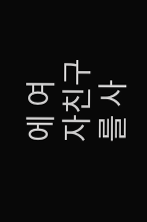에 여자친구를 사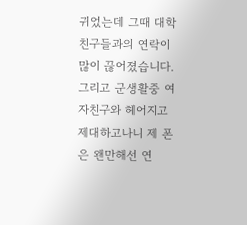귀었는데 그때 대학 친구들과의 연락이 많이 끊어졌습니다. 그리고 군생활중 여자친구와 헤어지고 제대하고나니 제 폰은 왠만해선 연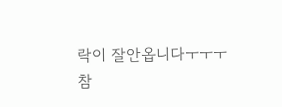락이 잘안옵니다ㅜㅜㅜ
참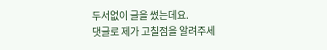두서없이 글을 썼는데요.
댓글로 제가 고칠점을 알려주세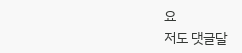요
저도 댓글달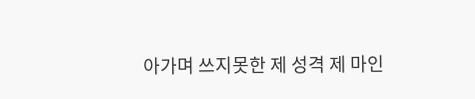아가며 쓰지못한 제 성격 제 마인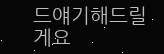드얘기해드릴게요